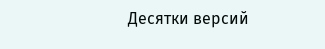Десятки версий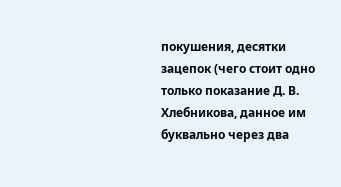покушения, десятки зацепок (чего стоит одно только показание Д. В. Хлебникова, данное им буквально через два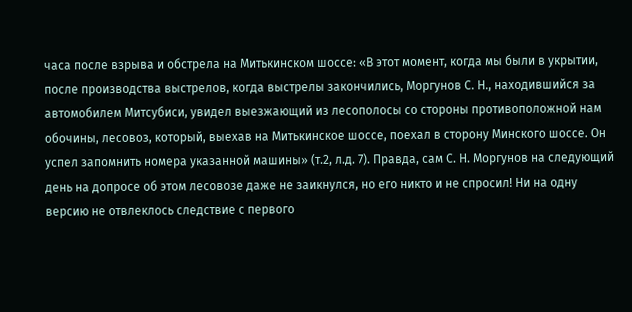часа после взрыва и обстрела на Митькинском шоссе: «В этот момент, когда мы были в укрытии, после производства выстрелов, когда выстрелы закончились, Моргунов С. Н., находившийся за автомобилем Митсубиси, увидел выезжающий из лесополосы со стороны противоположной нам обочины, лесовоз, который, выехав на Митькинское шоссе, поехал в сторону Минского шоссе. Он успел запомнить номера указанной машины» (т.2, л.д. 7). Правда, сам С. Н. Моргунов на следующий день на допросе об этом лесовозе даже не заикнулся, но его никто и не спросил! Ни на одну версию не отвлеклось следствие с первого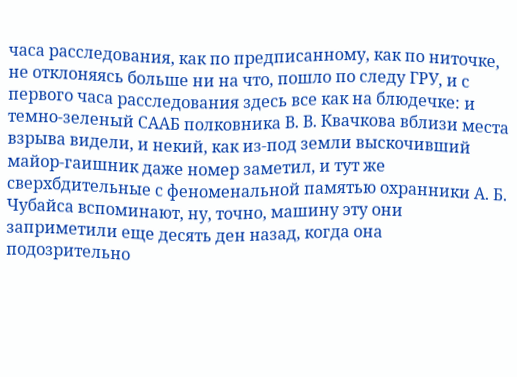часа расследования, как по предписанному, как по ниточке, не отклоняясь больше ни на что, пошло по следу ГРУ, и с первого часа расследования здесь все как на блюдечке: и темно-зеленый СААБ полковника В. В. Квачкова вблизи места взрыва видели, и некий, как из-под земли выскочивший майор-гаишник даже номер заметил, и тут же сверхбдительные с феноменальной памятью охранники А. Б. Чубайса вспоминают, ну, точно, машину эту они заприметили еще десять ден назад, когда она подозрительно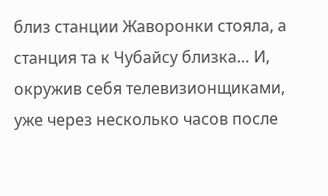близ станции Жаворонки стояла, а станция та к Чубайсу близка… И, окружив себя телевизионщиками, уже через несколько часов после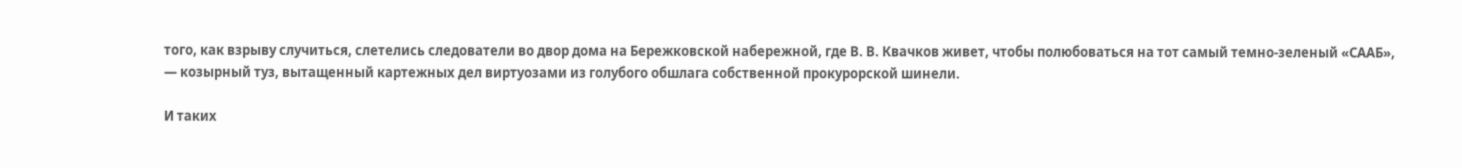того, как взрыву случиться, слетелись следователи во двор дома на Бережковской набережной, где В. В. Квачков живет, чтобы полюбоваться на тот самый темно-зеленый «СААБ», — козырный туз, вытащенный картежных дел виртуозами из голубого обшлага собственной прокурорской шинели.

И таких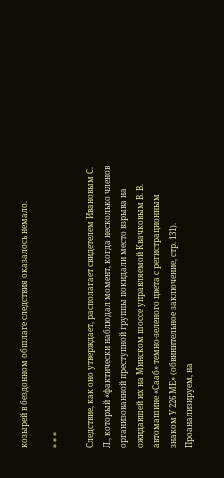козырей в бездонном обшлаге следствия оказалось немало.

* * *

Следствие, как оно утверждает, располагает свидетелем Ивановым С. Л., который «фактически наблюдал момент, когда несколько членов организованной преступной группы покидали место взрыва на ожидавшей их на Минском шоссе управляемой Квачковым В. В. автомашине «Сааб» темно-зеленого цвета с регистрационным знаком У 226 МЕ» (обвинительное заключение, стр. 131). Проанализируем, на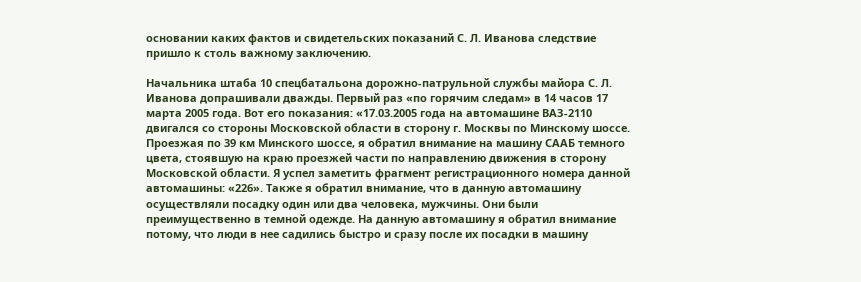основании каких фактов и свидетельских показаний С. Л. Иванова следствие пришло к столь важному заключению.

Начальника штаба 10 спецбатальона дорожно-патрульной службы майора С. Л. Иванова допрашивали дважды. Первый раз «по горячим следам» в 14 часов 17 марта 2005 года. Вот его показания: «17.03.2005 года на автомашине ВАЗ-2110 двигался со стороны Московской области в сторону г. Москвы по Минскому шоссе. Проезжая по 39 км Минского шоссе, я обратил внимание на машину СААБ темного цвета, стоявшую на краю проезжей части по направлению движения в сторону Московской области. Я успел заметить фрагмент регистрационного номера данной автомашины: «226». Также я обратил внимание, что в данную автомашину осуществляли посадку один или два человека, мужчины. Они были преимущественно в темной одежде. На данную автомашину я обратил внимание потому, что люди в нее садились быстро и сразу после их посадки в машину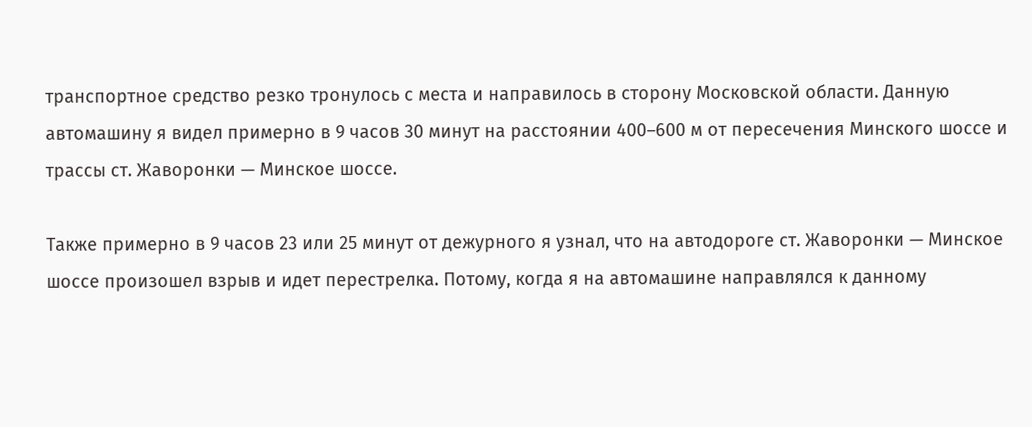транспортное средство резко тронулось с места и направилось в сторону Московской области. Данную автомашину я видел примерно в 9 часов 30 минут на расстоянии 400–600 м от пересечения Минского шоссе и трассы ст. Жаворонки — Минское шоссе.

Также примерно в 9 часов 23 или 25 минут от дежурного я узнал, что на автодороге ст. Жаворонки — Минское шоссе произошел взрыв и идет перестрелка. Потому, когда я на автомашине направлялся к данному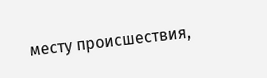месту происшествия,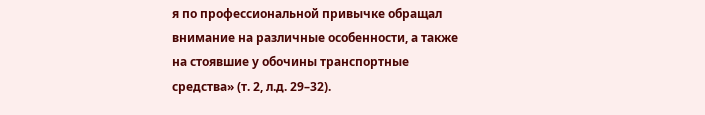я по профессиональной привычке обращал внимание на различные особенности, а также на стоявшие у обочины транспортные средства» (т. 2, л.д. 29–32).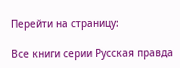Перейти на страницу:

Все книги серии Русская правда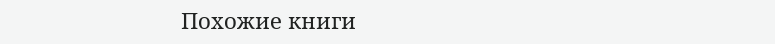Похожие книги